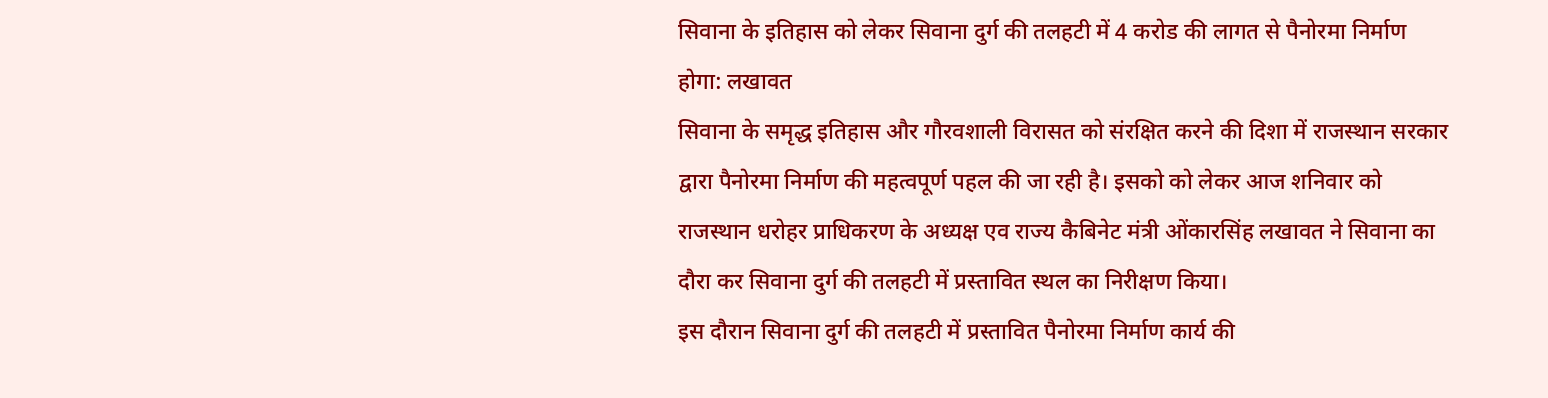सिवाना के इतिहास को लेकर सिवाना दुर्ग की तलहटी में 4 करोड की लागत से पैनोरमा निर्माण होगा: लखावत
सिवाना के समृद्ध इतिहास और गौरवशाली विरासत को संरक्षित करने की दिशा में राजस्थान सरकार द्वारा पैनोरमा निर्माण की महत्वपूर्ण पहल की जा रही है। इसको को लेकर आज शनिवार को राजस्थान धरोहर प्राधिकरण के अध्यक्ष एव राज्य कैबिनेट मंत्री ओंकारसिंह लखावत ने सिवाना का दौरा कर सिवाना दुर्ग की तलहटी में प्रस्तावित स्थल का निरीक्षण किया।
इस दौरान सिवाना दुर्ग की तलहटी में प्रस्तावित पैनोरमा निर्माण कार्य की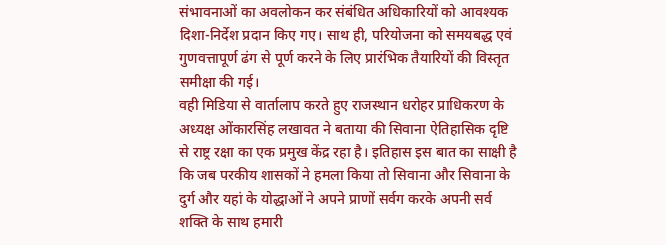संभावनाओं का अवलोकन कर संबंधित अधिकारियों को आवश्यक दिशा-निर्देश प्रदान किए गए। साथ ही, परियोजना को समयबद्ध एवं गुणवत्तापूर्ण ढंग से पूर्ण करने के लिए प्रारंभिक तैयारियों की विस्तृत समीक्षा की गई।
वही मिडिया से वार्तालाप करते हुए राजस्थान धरोहर प्राधिकरण के अध्यक्ष ओंकारसिंह लखावत ने बताया की सिवाना ऐतिहासिक दृष्टि से राष्ट्र रक्षा का एक प्रमुख केंद्र रहा है। इतिहास इस बात का साक्षी है कि जब परकीय शासकों ने हमला किया तो सिवाना और सिवाना के दुर्ग और यहां के योद्धाओं ने अपने प्राणों सर्वग करके अपनी सर्व शक्ति के साथ हमारी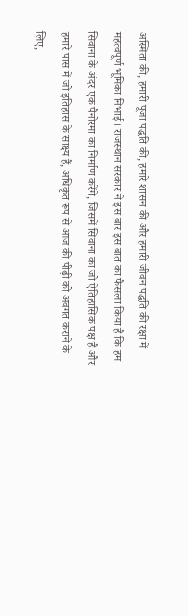अस्मिता की, हमारी पूजा पद्धति की, हमारे शासन की और हमारी जीवन पद्धति की रक्षा में महत्वपूर्ण भूमिका निभाई। राजस्थान सरकार ने इस बार इस बात का फैसला किया है कि हम सिवाना के अंदर एक पैनोरमा का निर्माण करेंगे, जिसमें सिवाना का जो ऐतिहासिक पक्ष है और हमारे पास में जो इतिहास के साक्ष्य हैं, अधिकृत रूप से आज की पीढ़ी को अवगत कराने के लिए,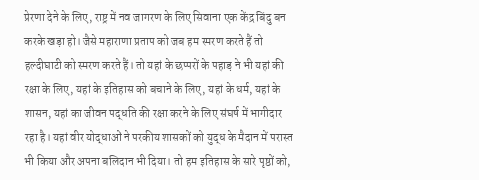प्रेरणा देने के लिए, राष्ट्र में नव जागरण के लिए सिवाना एक केंद्र बिंदु बन करके खड़ा हो। जैसे महाराणा प्रताप को जब हम स्मरण करते हैं तो हल्दीघाटी को स्मरण करते हैं। तो यहां के छप्परों के पहाड़ ने भी यहां की रक्षा के लिए, यहां के इतिहास को बचाने के लिए, यहां के धर्म, यहां के शासन, यहां का जीवन पद्धति की रक्षा करने के लिए संघर्ष में भागीदार रहा है। यहां वीर योद्धाओं ने परकीय शासकों को युद्ध के मैदान में परास्त भी किया और अपना बलिदान भी दिया। तो हम इतिहास के सारे पृष्ठों को,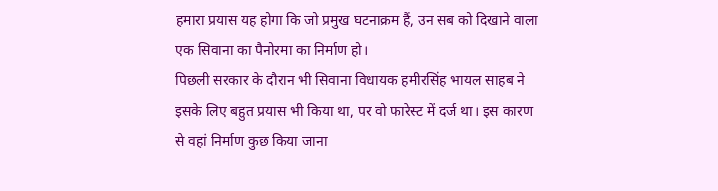हमारा प्रयास यह होगा कि जो प्रमुख घटनाक्रम हैं, उन सब को दिखाने वाला एक सिवाना का पैनोरमा का निर्माण हो।
पिछली सरकार के दौरान भी सिवाना विधायक हमीरसिंह भायल साहब ने इसके लिए बहुत प्रयास भी किया था, पर वो फारेस्ट में दर्ज था। इस कारण से वहां निर्माण कुछ किया जाना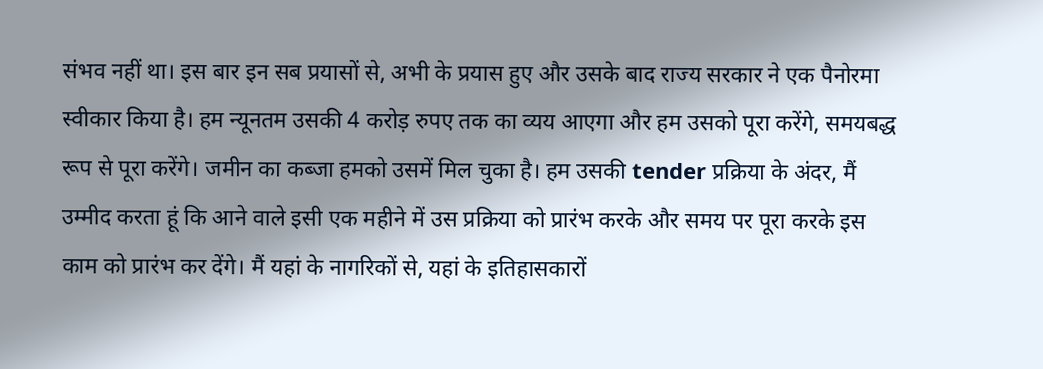संभव नहीं था। इस बार इन सब प्रयासों से, अभी के प्रयास हुए और उसके बाद राज्य सरकार ने एक पैनोरमा स्वीकार किया है। हम न्यूनतम उसकी 4 करोड़ रुपए तक का व्यय आएगा और हम उसको पूरा करेंगे, समयबद्ध रूप से पूरा करेंगे। जमीन का कब्जा हमको उसमें मिल चुका है। हम उसकी tender प्रक्रिया के अंदर, मैं उम्मीद करता हूं कि आने वाले इसी एक महीने में उस प्रक्रिया को प्रारंभ करके और समय पर पूरा करके इस काम को प्रारंभ कर देंगे। मैं यहां के नागरिकों से, यहां के इतिहासकारों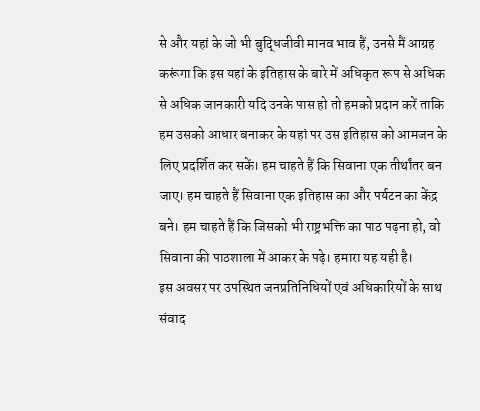से और यहां के जो भी बुद्धिजीवी मानव भाव हैं, उनसे मैं आग्रह करूंगा कि इस यहां के इतिहास के बारे में अधिकृत रूप से अधिक से अधिक जानकारी यदि उनके पास हो तो हमको प्रदान करें ताकि हम उसको आधार बनाकर के यहां पर उस इतिहास को आमजन के लिए प्रदर्शित कर सकें। हम चाहते हैं कि सिवाना एक तीर्थांतर बन जाए। हम चाहते हैं सिवाना एक इतिहास का और पर्यटन का केंद्र बने। हम चाहते हैं कि जिसको भी राष्ट्रभक्ति का पाठ पढ़ना हो, वो सिवाना की पाठशाला में आकर के पढ़े। हमारा यह यही है।
इस अवसर पर उपस्थित जनप्रतिनिधियों एवं अधिकारियों के साथ संवाद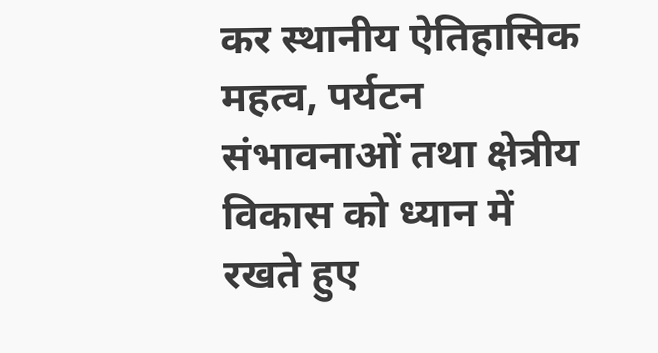कर स्थानीय ऐतिहासिक महत्व, पर्यटन संभावनाओं तथा क्षेत्रीय विकास को ध्यान में रखते हुए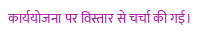कार्ययोजना पर विस्तार से चर्चा की गई।